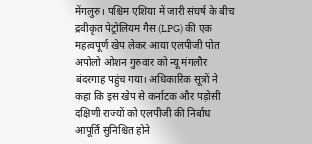मेंगलुरु। पश्चिम एशिया में जारी संघर्ष के बीच द्रवीकृत पेट्रोलियम गैस (LPG) की एक महत्वपूर्ण खेप लेकर आया एलपीजी पोत अपोलो ओशन गुरुवार को न्यू मंगलौर बंदरगाह पहुंच गया। अधिकारिक सूत्रों ने कहा कि इस खेप से कर्नाटक और पड़ोसी दक्षिणी राज्यों को एलपीजी की निर्बाध आपूर्ति सुनिश्चित होने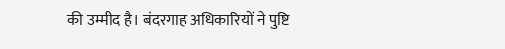की उम्मीद है। बंदरगाह अधिकारियों ने पुष्टि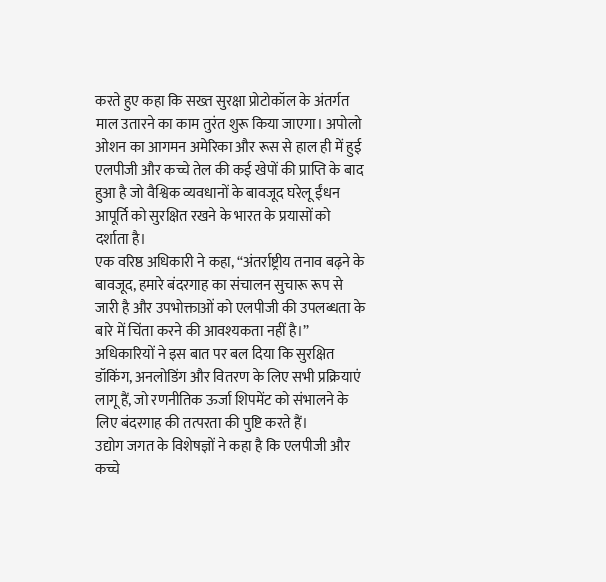करते हुए कहा कि सख्त सुरक्षा प्रोटोकॉल के अंतर्गत माल उतारने का काम तुरंत शुरू किया जाएगा। अपोलो ओशन का आगमन अमेरिका और रूस से हाल ही में हुई एलपीजी और कच्चे तेल की कई खेपों की प्राप्ति के बाद हुआ है जो वैश्विक व्यवधानों के बावजूद घरेलू ईंधन आपूर्ति को सुरक्षित रखने के भारत के प्रयासों को दर्शाता है।
एक वरिष्ठ अधिकारी ने कहा, “अंतर्राष्ट्रीय तनाव बढ़ने के बावजूद, हमारे बंदरगाह का संचालन सुचारू रूप से जारी है और उपभोक्ताओं को एलपीजी की उपलब्धता के बारे में चिंता करने की आवश्यकता नहीं है।” अधिकारियों ने इस बात पर बल दिया कि सुरक्षित डॉकिंग, अनलोडिंग और वितरण के लिए सभी प्रक्रियाएं लागू हैं, जो रणनीतिक ऊर्जा शिपमेंट को संभालने के लिए बंदरगाह की तत्परता की पुष्टि करते हैं।
उद्योग जगत के विशेषज्ञों ने कहा है कि एलपीजी और कच्चे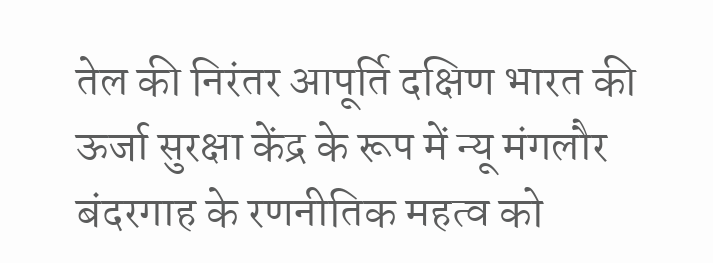तेल की निरंतर आपूर्ति दक्षिण भारत की ऊर्जा सुरक्षा केंद्र के रूप में न्यू मंगलौर बंदरगाह के रणनीतिक महत्व को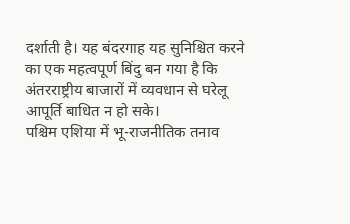दर्शाती है। यह बंदरगाह यह सुनिश्चित करने का एक महत्वपूर्ण बिंदु बन गया है कि अंतरराष्ट्रीय बाजारों में व्यवधान से घरेलू आपूर्ति बाधित न हो सके।
पश्चिम एशिया में भू-राजनीतिक तनाव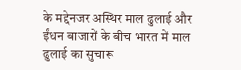के मद्देनजर अस्थिर माल ढुलाई और ईंधन बाजारों के बीच भारत में माल ढुलाई का सुचारू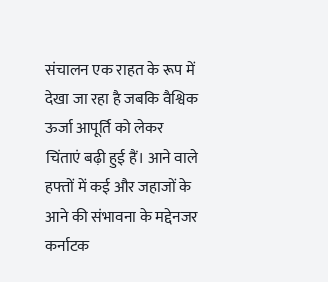संचालन एक राहत के रूप में देखा जा रहा है जबकि वैश्विक ऊर्जा आपूर्ति को लेकर चिंताएं बढ़ी हुई हैं। आने वाले हफ्तों में कई और जहाजों के आने की संभावना के मद्देनजर कर्नाटक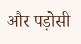और पड़ोसी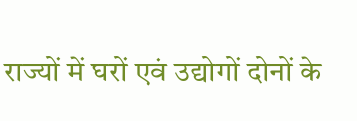राज्यों में घरों एवं उद्योगों दोनों के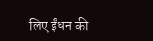लिए ईंधन की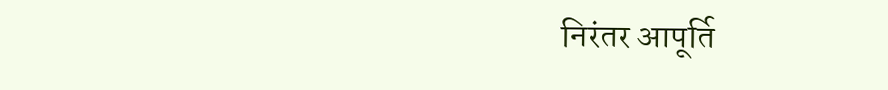निरंतर आपूर्ति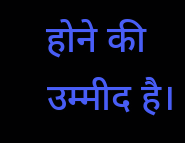होने की उम्मीद है।